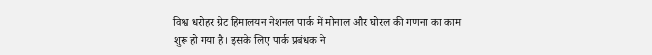विश्व धरोहर ग्रेट हिमालयन नेशनल पार्क में मोनाल और घोरल की गणना का काम शुरू हो गया है। इसके लिए पार्क प्रबंधक ने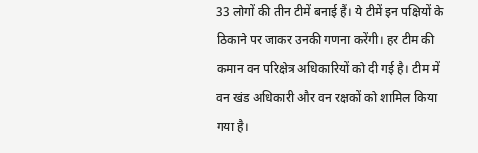33 लोगों की तीन टीमें बनाई हैं। ये टीमें इन पक्षियों के ठिकाने पर जाकर उनकी गणना करेंगी। हर टीम की कमान वन परिक्षेत्र अधिकारियों को दी गई है। टीम में वन खंड अधिकारी और वन रक्षकों को शामिल किया गया है।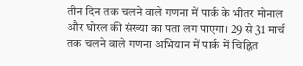तीन दिन तक चलने वाले गणना में पार्क के भीतर मोनाल और घोरल की संख्या का पता लग पाएगा। 29 से 31 मार्च तक चलने वाले गणना अभियान में पार्क में चिह्नित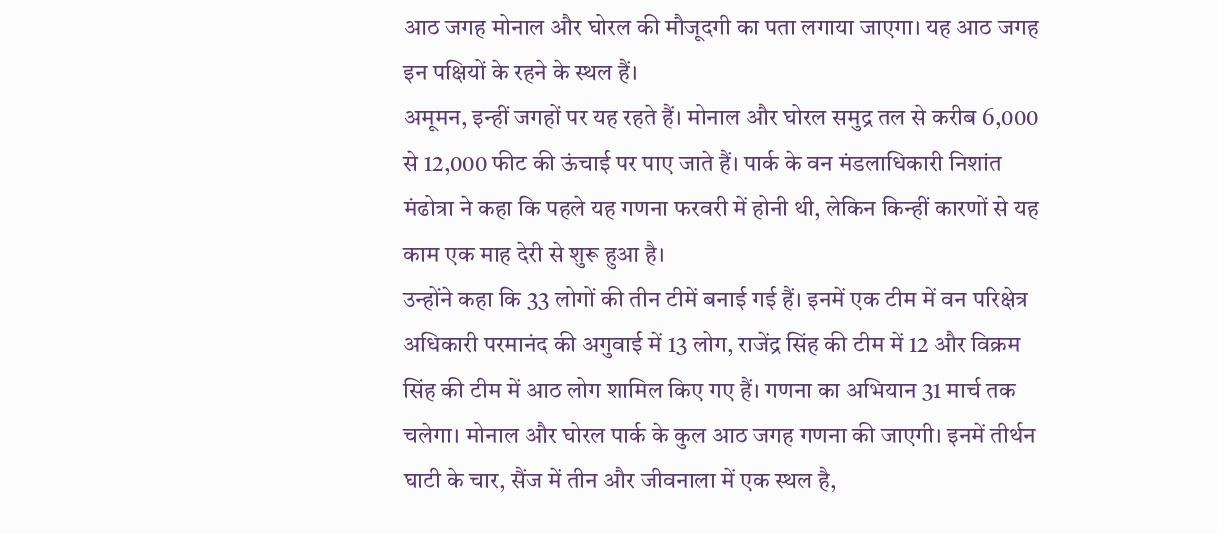आठ जगह मोनाल और घोरल की मौजूदगी का पता लगाया जाएगा। यह आठ जगह इन पक्षियों के रहने के स्थल हैं।
अमूमन, इन्हीं जगहों पर यह रहते हैं। मोनाल और घोरल समुद्र तल से करीब 6,000 से 12,000 फीट की ऊंचाई पर पाए जाते हैं। पार्क के वन मंडलाधिकारी निशांत मंढोत्रा ने कहा कि पहले यह गणना फरवरी में होनी थी, लेकिन किन्हीं कारणों से यह काम एक माह देरी से शुरू हुआ है।
उन्होंने कहा कि 33 लोगों की तीन टीमें बनाई गई हैं। इनमें एक टीम में वन परिक्षेत्र अधिकारी परमानंद की अगुवाई में 13 लोग, राजेंद्र सिंह की टीम में 12 और विक्रम सिंह की टीम में आठ लोग शामिल किए गए हैं। गणना का अभियान 31 मार्च तक चलेगा। मोनाल और घोरल पार्क के कुल आठ जगह गणना की जाएगी। इनमें तीर्थन घाटी के चार, सैंज में तीन और जीवनाला में एक स्थल है,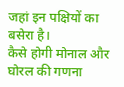जहां इन पक्षियों का बसेरा है।
कैसे होगी मोनाल और घोरल की गणना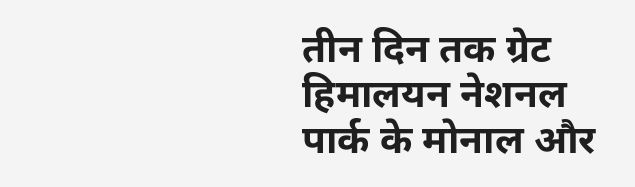तीन दिन तक ग्रेट हिमालयन नेशनल पार्क के मोनाल और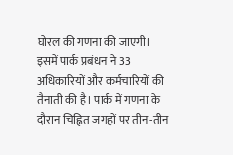घोरल की गणना की जाएगी। इसमें पार्क प्रबंधन ने 33 अधिकारियों और कर्मचारियों की तैनाती की है। पार्क में गणना के दौरान चिह्नित जगहों पर तीन-तीन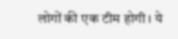लोगों की एक टीम होगी। ये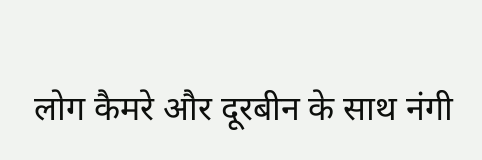लोग कैमरे और दूरबीन के साथ नंगी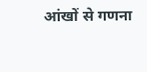आंखों से गणना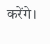करेंगे।